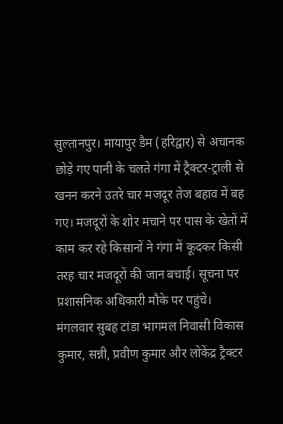सुल्तानपुर। मायापुर डैम (हरिद्वार) से अचानक छोड़े गए पानी के चलते गंगा में ट्रैक्टर-ट्राली से खनन करने उतरे चार मजदूर तेज बहाव में बह गए। मजदूरों के शोर मचाने पर पास के खेतों में काम कर रहे किसानों ने गंगा में कूदकर किसी तरह चार मजदूरों की जान बचाई। सूचना पर प्रशासनिक अधिकारी मौके पर पहुंचे।
मंगलवार सुबह टांडा भागमल निवासी विकास कुमार, सन्नी, प्रवीण कुमार और लोकेंद्र ट्रैक्टर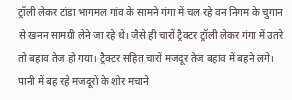ट्रॉली लेकर टांडा भागमल गांव के सामने गंगा में चल रहे वन निगम के चुगान से खनन सामग्री लेने जा रहे थे। जैसे ही चारों ट्रैक्टर ट्रॉली लेकर गंगा में उतरे तो बहाव तेज हो गया। ट्रैक्टर सहित चारों मजदूर तेज बहाव में बहने लगे। पानी में बह रहे मजदूरों के शोर मचाने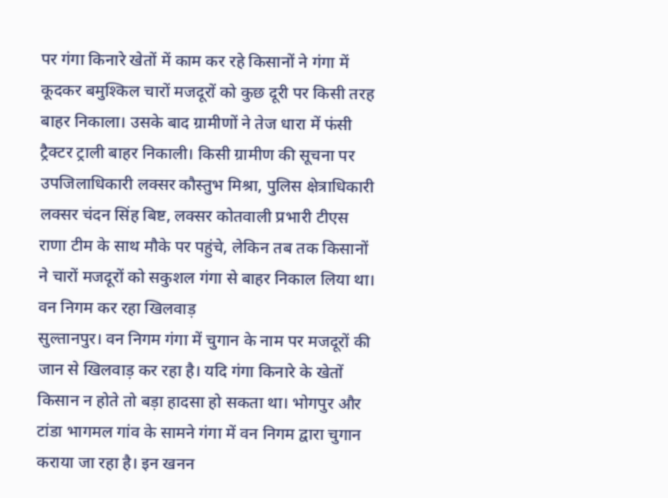पर गंगा किनारे खेतों में काम कर रहे किसानों ने गंगा में कूदकर बमुश्किल चारों मजदूरों को कुछ दूरी पर किसी तरह बाहर निकाला। उसके बाद ग्रामीणों ने तेज धारा में फंसी ट्रैक्टर ट्राली बाहर निकाली। किसी ग्रामीण की सूचना पर उपजिलाधिकारी लक्सर कौस्तुभ मिश्रा, पुलिस क्षेत्राधिकारी लक्सर चंदन सिंह बिष्ट, लक्सर कोतवाली प्रभारी टीएस राणा टीम के साथ मौके पर पहुंचे, लेकिन तब तक किसानों ने चारों मजदूरों को सकुशल गंगा से बाहर निकाल लिया था।
वन निगम कर रहा खिलवाड़
सुल्तानपुर। वन निगम गंगा में चुगान के नाम पर मजदूरों की जान से खिलवाड़ कर रहा है। यदि गंगा किनारे के खेतों किसान न होते तो बड़ा हादसा हो सकता था। भोगपुर और टांडा भागमल गांव के सामने गंगा में वन निगम द्वारा चुगान कराया जा रहा है। इन खनन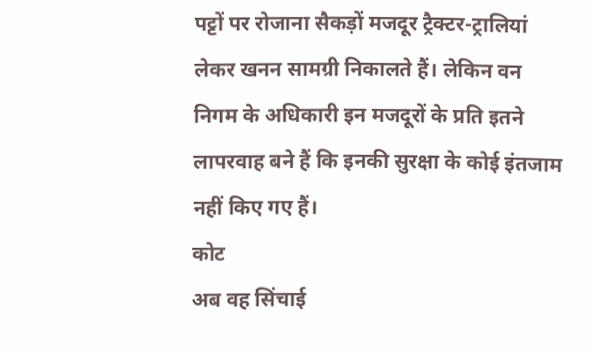पट्टों पर रोजाना सैकड़ों मजदूर ट्रैक्टर-ट्रालियां लेकर खनन सामग्री निकालते हैं। लेकिन वन निगम के अधिकारी इन मजदूरों के प्रति इतने लापरवाह बने हैं कि इनकी सुरक्षा के कोई इंतजाम नहीं किए गए हैं।
कोट
अब वह सिंचाई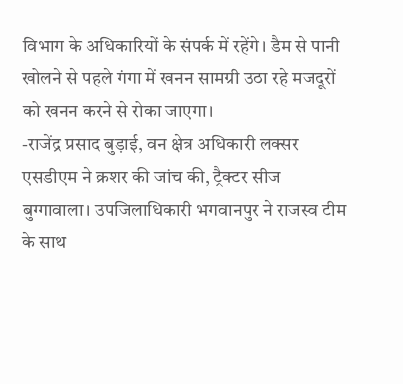विभाग के अधिकारियों के संपर्क में रहेंगे। डैम से पानी खोलने से पहले गंगा में खनन सामग्री उठा रहे मजदूरों को खनन करने से रोका जाएगा।
-राजेंद्र प्रसाद बुड़ाई, वन क्षेत्र अधिकारी लक्सर
एसडीएम ने क्रशर की जांच की, ट्रैक्टर सीज
बुग्गावाला। उपजिलाधिकारी भगवानपुर ने राजस्व टीम के साथ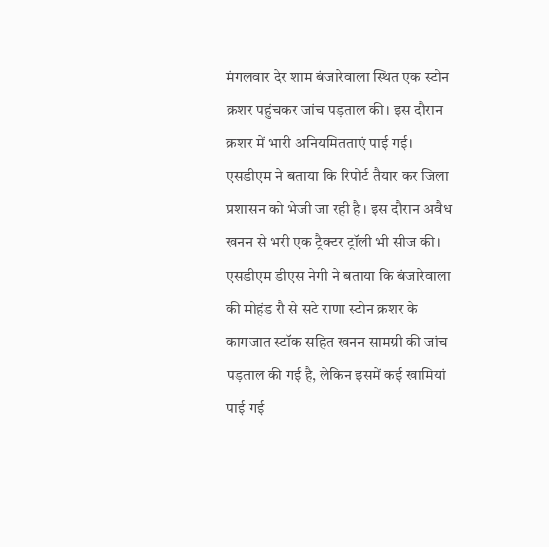मंगलवार देर शाम बंजारेवाला स्थित एक स्टोन क्रशर पहुंचकर जांच पड़ताल की। इस दौरान क्रशर में भारी अनियमितताएं पाई गई। एसडीएम ने बताया कि रिपोर्ट तैयार कर जिला प्रशासन को भेजी जा रही है। इस दौरान अवैध खनन से भरी एक ट्रैक्टर ट्रॉली भी सीज की।
एसडीएम डीएस नेगी ने बताया कि बंजारेवाला की मोहंड रौ से सटे राणा स्टोन क्रशर के कागजात स्टॉक सहित खनन सामग्री की जांच पड़ताल की गई है, लेकिन इसमें कई खामियां पाई गई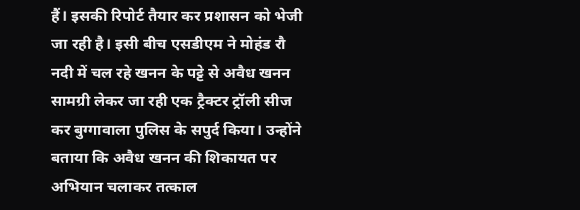हैं। इसकी रिपोर्ट तैयार कर प्रशासन को भेजी जा रही है। इसी बीच एसडीएम ने मोहंड रौ नदी में चल रहे खनन के पट्टे से अवैध खनन सामग्री लेकर जा रही एक ट्रैक्टर ट्रॉली सीज कर बुग्गावाला पुलिस के सपुर्द किया। उन्होंने बताया कि अवैध खनन की शिकायत पर अभियान चलाकर तत्काल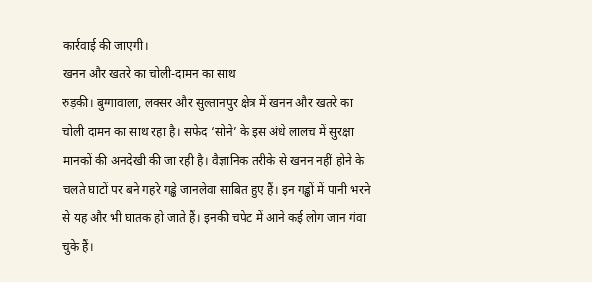कार्रवाई की जाएगी।
खनन और खतरे का चोली-दामन का साथ
रुड़की। बुग्गावाला, लक्सर और सुल्तानपुर क्षेत्र में खनन और खतरे का चोली दामन का साथ रहा है। सफेद ‘सोने’ के इस अंधे लालच में सुरक्षा मानकों की अनदेखी की जा रही है। वैज्ञानिक तरीके से खनन नहीं होने के चलते घाटों पर बने गहरे गड्ढे जानलेवा साबित हुए हैं। इन गड्ढों में पानी भरने से यह और भी घातक हो जाते हैं। इनकी चपेट में आने कई लोग जान गंवा चुके हैं।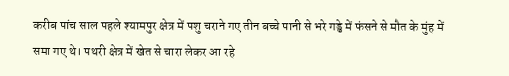करीब पांच साल पहले श्यामपुर क्षेत्र में पशु चराने गए तीन बच्चे पानी से भरे गड्ढे में फंसने से मौत के मुंह में समा गए थे। पथरी क्षेत्र में खेत से चारा लेकर आ रहे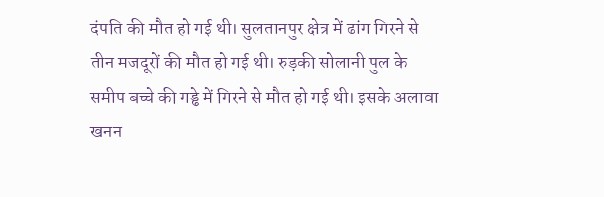दंपति की मौत हो गई थी। सुलतानपुर क्षेत्र में ढांग गिरने से तीन मजदूरों की मौत हो गई थी। रुड़की सोलानी पुल के समीप बच्चे की गड्ढे में गिरने से मौत हो गई थी। इसके अलावा खनन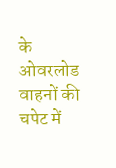के ओवरलोड वाहनों की चपेट में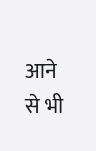आने से भी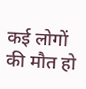कई लोगों की मौत हो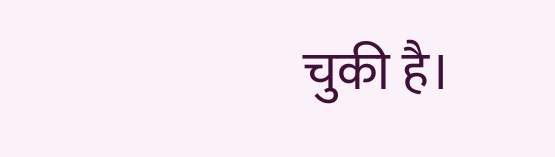चुकी है।